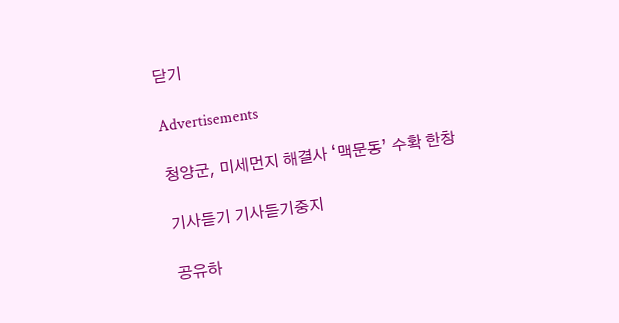닫기

Advertisements

청양군, 미세먼지 해결사 ‘맥문동’ 수확 한창

기사듣기 기사듣기중지

공유하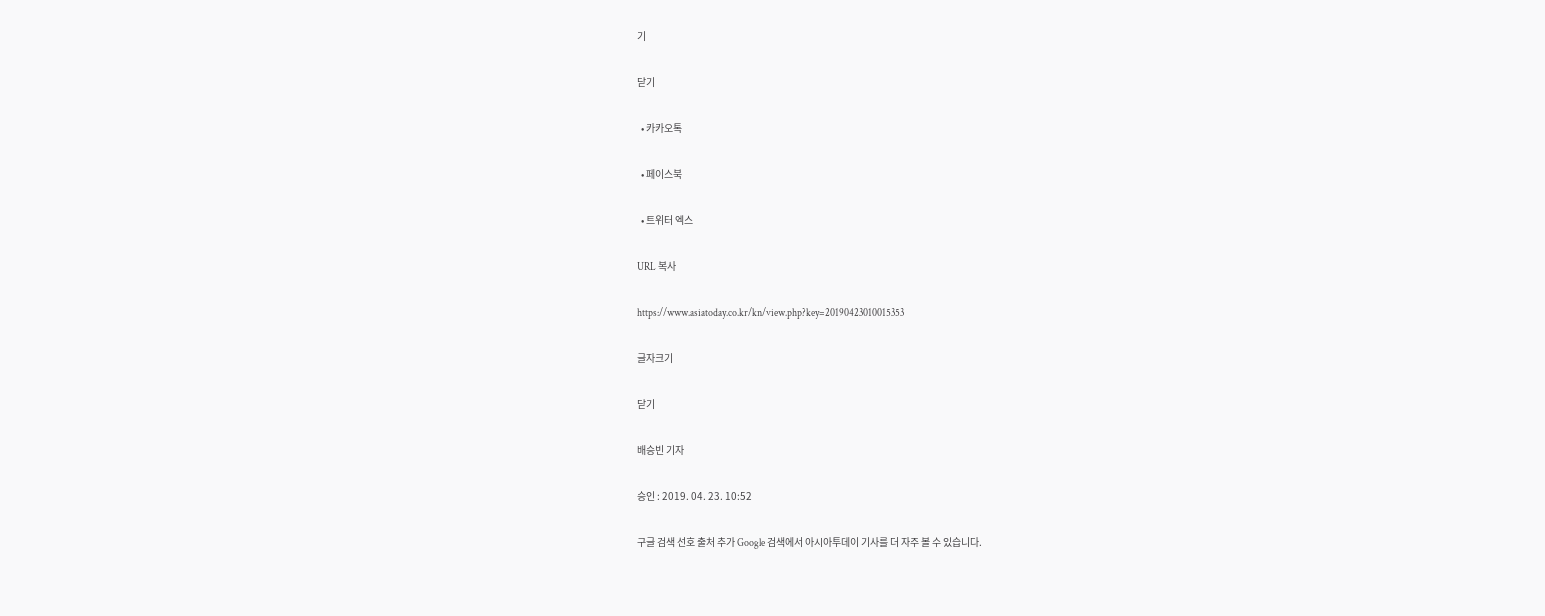기

닫기

  • 카카오톡

  • 페이스북

  • 트위터 엑스

URL 복사

https://www.asiatoday.co.kr/kn/view.php?key=20190423010015353

글자크기

닫기

배승빈 기자

승인 : 2019. 04. 23. 10:52

구글 검색 선호 출처 추가 Google 검색에서 아시아투데이 기사를 더 자주 볼 수 있습니다.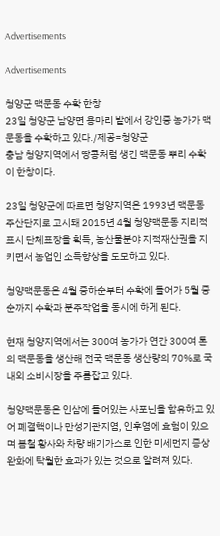Advertisements

Advertisements

청양군 맥문동 수확 한창
23일 청양군 남양면 용마리 밭에서 강인중 농가가 맥문동을 수확하고 있다./제공=청양군
충남 청양지역에서 땅콩처럼 생긴 맥문동 뿌리 수확이 한창이다.

23일 청양군에 따르면 청양지역은 1993년 맥문동 주산단지로 고시돼 2015년 4월 청양맥문동 지리적표시 단체표장을 획득, 농산물분야 지적재산권을 지키면서 농업인 소득향상을 도모하고 있다.

청양맥문동은 4월 중하순부터 수확에 들어가 5월 중순까지 수확과 분주작업을 동시에 하게 된다.

현재 청양지역에서는 300여 농가가 연간 300여 톤의 맥문동을 생산해 전국 맥문동 생산량의 70%로 국내외 소비시장을 주름잡고 있다.

청양맥문동은 인삼에 들어있는 사포닌을 함유하고 있어 폐결핵이나 만성기관지염, 인후염에 효험이 있으며 봄철 황사와 차량 배기가스로 인한 미세먼지 증상 완화에 탁월한 효과가 있는 것으로 알려져 있다.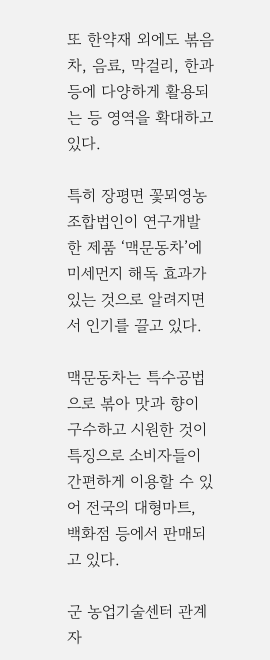또 한약재 외에도 볶음차, 음료, 막걸리, 한과 등에 다양하게 활용되는 등 영역을 확대하고 있다.

특히 장평면 꽃뫼영농조합법인이 연구개발한 제품 ‘맥문동차’에 미세먼지 해독 효과가 있는 것으로 알려지면서 인기를 끌고 있다.

맥문동차는 특수공법으로 볶아 맛과 향이 구수하고 시원한 것이 특징으로 소비자들이 간편하게 이용할 수 있어 전국의 대형마트, 백화점 등에서 판매되고 있다.

군 농업기술센터 관계자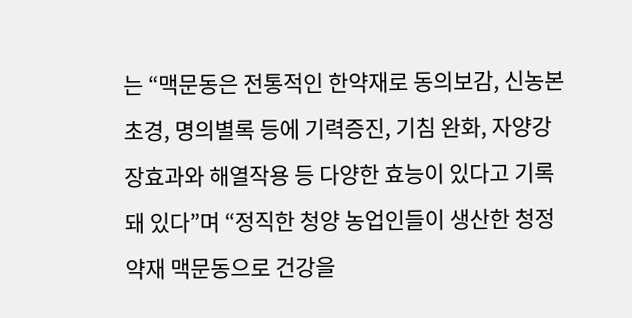는 “맥문동은 전통적인 한약재로 동의보감, 신농본초경, 명의별록 등에 기력증진, 기침 완화, 자양강장효과와 해열작용 등 다양한 효능이 있다고 기록돼 있다”며 “정직한 청양 농업인들이 생산한 청정 약재 맥문동으로 건강을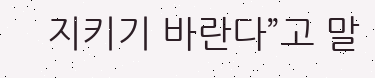지키기 바란다”고 말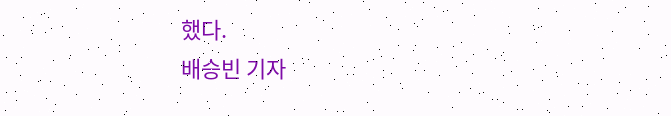했다.
배승빈 기자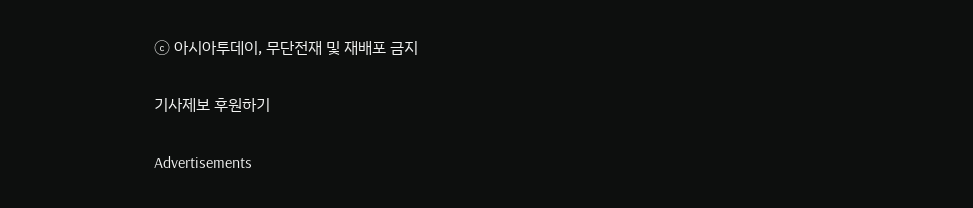ⓒ 아시아투데이, 무단전재 및 재배포 금지

기사제보 후원하기

Advertisements